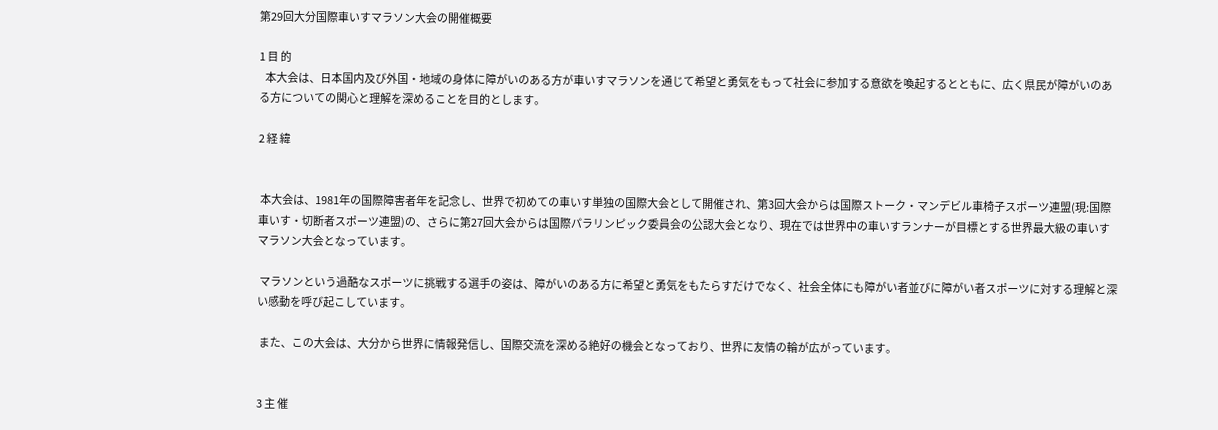第29回大分国際車いすマラソン大会の開催概要

1 目 的
   本大会は、日本国内及び外国・地域の身体に障がいのある方が車いすマラソンを通じて希望と勇気をもって社会に参加する意欲を喚起するとともに、広く県民が障がいのある方についての関心と理解を深めることを目的とします。

2 経 緯


 本大会は、1981年の国際障害者年を記念し、世界で初めての車いす単独の国際大会として開催され、第3回大会からは国際ストーク・マンデビル車椅子スポーツ連盟(現:国際車いす・切断者スポーツ連盟)の、さらに第27回大会からは国際パラリンピック委員会の公認大会となり、現在では世界中の車いすランナーが目標とする世界最大級の車いすマラソン大会となっています。

 マラソンという過酷なスポーツに挑戦する選手の姿は、障がいのある方に希望と勇気をもたらすだけでなく、社会全体にも障がい者並びに障がい者スポーツに対する理解と深い感動を呼び起こしています。

 また、この大会は、大分から世界に情報発信し、国際交流を深める絶好の機会となっており、世界に友情の輪が広がっています。


3 主 催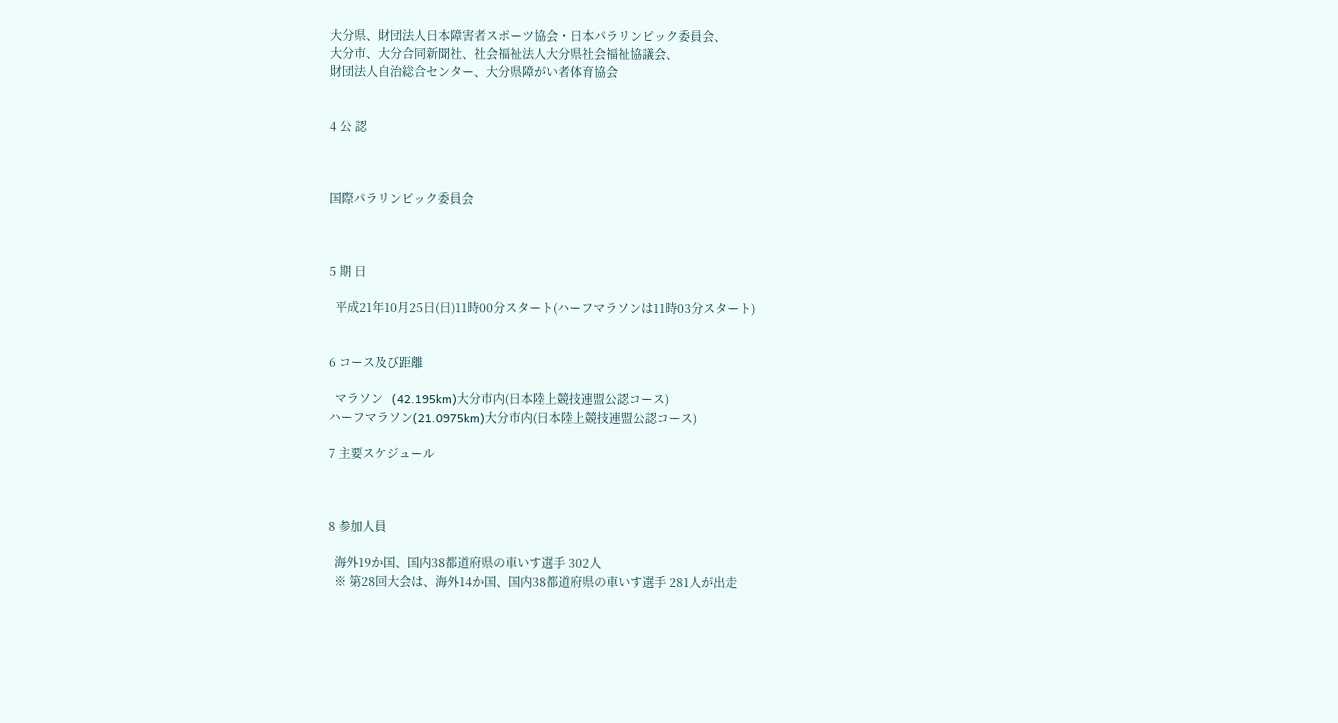大分県、財団法人日本障害者スポーツ協会・日本パラリンピック委員会、
大分市、大分合同新聞社、社会福祉法人大分県社会福祉協議会、
財団法人自治総合センター、大分県障がい者体育協会


4 公 認



国際パラリンピック委員会



5 期 日

  平成21年10月25日(日)11時00分スタート(ハーフマラソンは11時03分スタート)


6 コース及び距離

  マラソン   (42.195km)大分市内(日本陸上競技連盟公認コース)
ハーフマラソン(21.0975km)大分市内(日本陸上競技連盟公認コース)

7 主要スケジュール



8 参加人員

  海外19か国、国内38都道府県の車いす選手 302人
  ※ 第28回大会は、海外14か国、国内38都道府県の車いす選手 281人が出走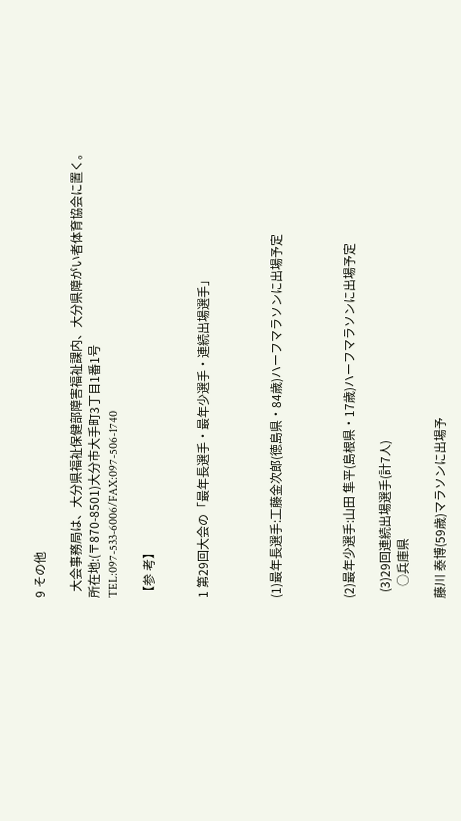9 その他

  大会事務局は、大分県福祉保健部障害福祉課内、大分県障がい者体育協会に置く。
所在地:(〒870-8501)大分市大手町3丁目1番1号
TEL:097-533-6006/FAX:097-506-1740

【参 考】


1 第29回大会の「最年長選手・最年少選手・連続出場選手」



(1)最年長選手:工藤金次郎(徳島県・84歳)ハーフマラソンに出場予定



(2)最年少選手:山田 隼平(島根県・17歳)ハーフマラソンに出場予定

  (3)29回連続出場選手(計7人)
    ○兵庫県

藤川 泰博(59歳)マラソンに出場予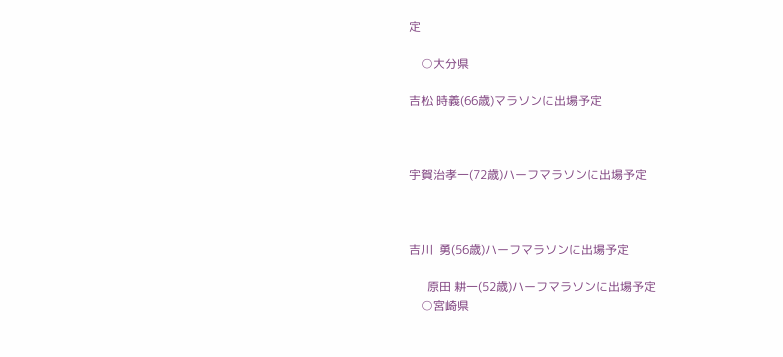定

    ○大分県

吉松 時義(66歳)マラソンに出場予定



宇賀治孝一(72歳)ハーフマラソンに出場予定



吉川  勇(56歳)ハーフマラソンに出場予定

      原田 耕一(52歳)ハーフマラソンに出場予定
    ○宮崎県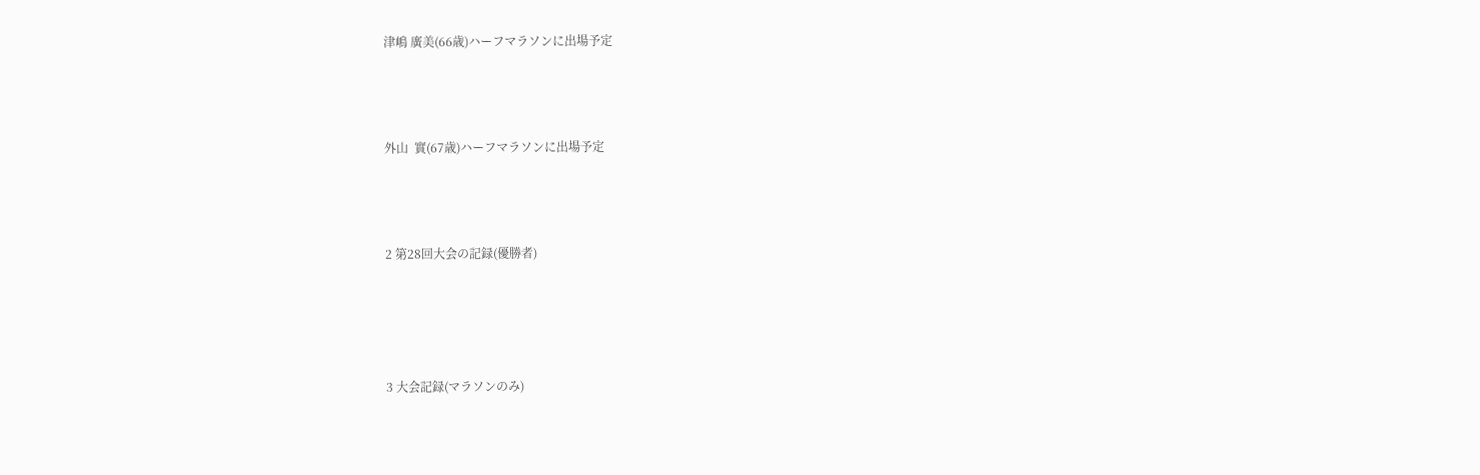津嶋 廣美(66歳)ハーフマラソンに出場予定



外山  實(67歳)ハーフマラソンに出場予定



2 第28回大会の記録(優勝者)




3 大会記録(マラソンのみ)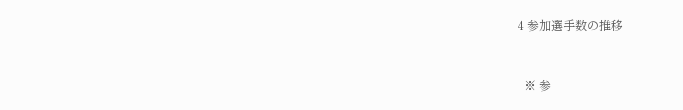4 参加選手数の推移



  ※ 参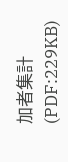加者集計(PDF:229KB)